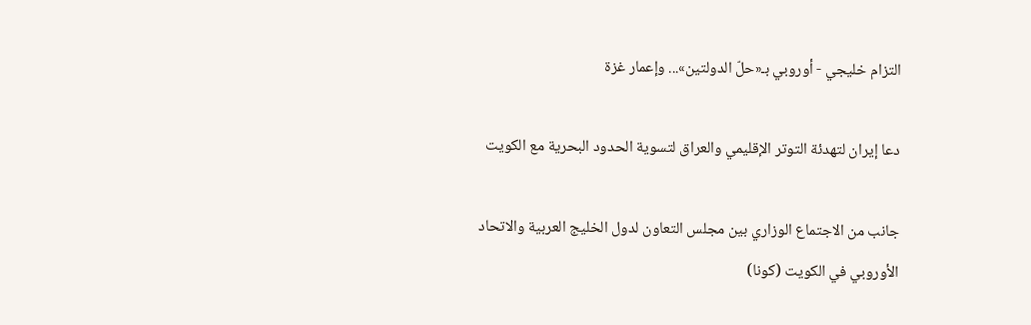التزام خليجي - أوروبي بـ«حلّ الدولتين»... وإعمار غزة

دعا إيران لتهدئة التوتر الإقليمي والعراق لتسوية الحدود البحرية مع الكويت

جانب من الاجتماع الوزاري بين مجلس التعاون لدول الخليج العربية والاتحاد الأوروبي في الكويت (كونا)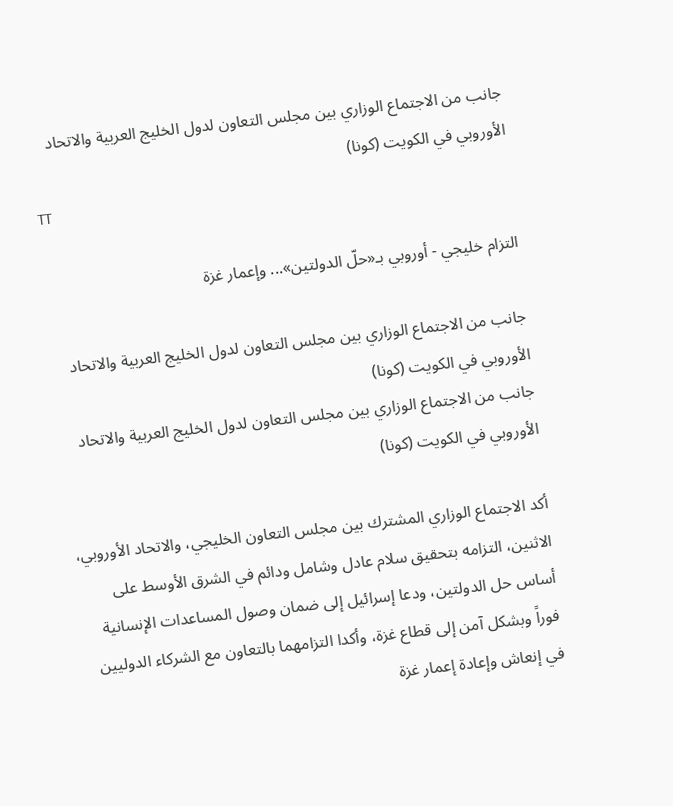جانب من الاجتماع الوزاري بين مجلس التعاون لدول الخليج العربية والاتحاد الأوروبي في الكويت (كونا)
TT

التزام خليجي - أوروبي بـ«حلّ الدولتين»... وإعمار غزة

جانب من الاجتماع الوزاري بين مجلس التعاون لدول الخليج العربية والاتحاد الأوروبي في الكويت (كونا)
جانب من الاجتماع الوزاري بين مجلس التعاون لدول الخليج العربية والاتحاد الأوروبي في الكويت (كونا)

أكد الاجتماع الوزاري المشترك بين مجلس التعاون الخليجي، والاتحاد الأوروبي، الاثنين، التزامه بتحقيق سلام عادل وشامل ودائم في الشرق الأوسط على أساس حل الدولتين، ودعا إسرائيل إلى ضمان وصول المساعدات الإنسانية فوراً وبشكل آمن إلى قطاع غزة، وأكدا التزامهما بالتعاون مع الشركاء الدوليين في إنعاش وإعادة إعمار غزة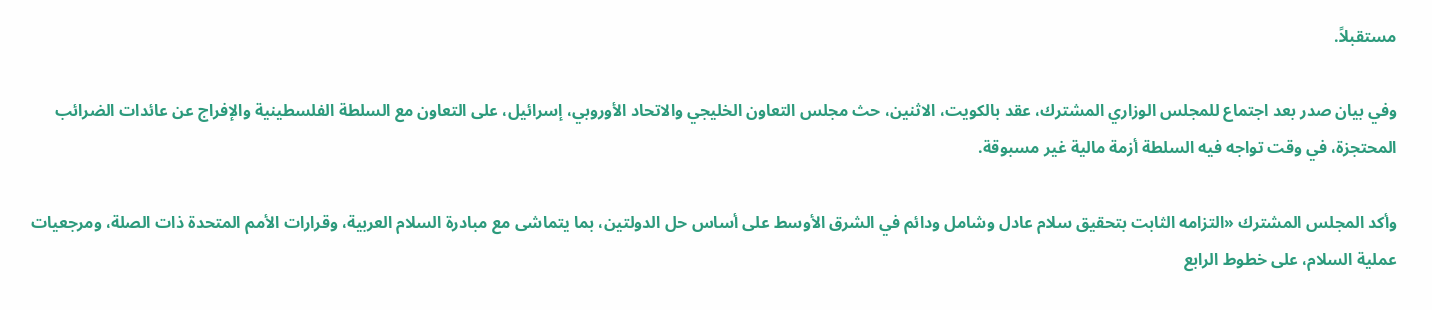مستقبلاً.

وفي بيان صدر بعد اجتماع للمجلس الوزاري المشترك، عقد بالكويت، الاثنين، حث مجلس التعاون الخليجي والاتحاد الأوروبي، إسرائيل، على التعاون مع السلطة الفلسطينية والإفراج عن عائدات الضرائب المحتجزة، في وقت تواجه فيه السلطة أزمة مالية غير مسبوقة.

وأكد المجلس المشترك «التزامه الثابت بتحقيق سلام عادل وشامل ودائم في الشرق الأوسط على أساس حل الدولتين، بما يتماشى مع مبادرة السلام العربية، وقرارات الأمم المتحدة ذات الصلة، ومرجعيات عملية السلام، على خطوط الرابع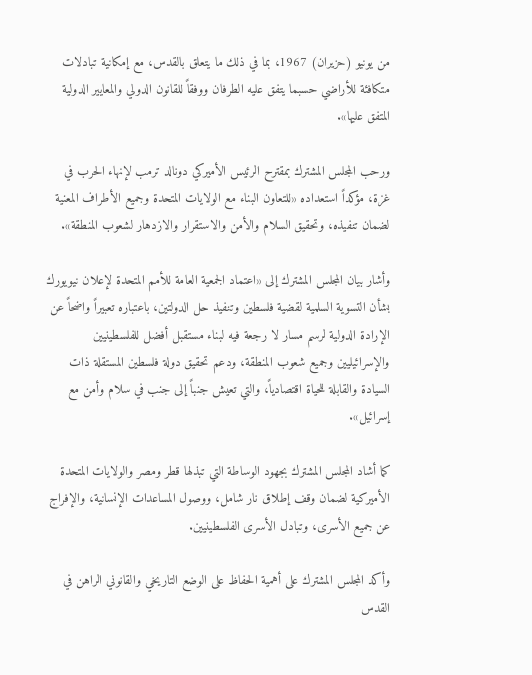من يونيو (حزيران) 1967، بما في ذلك ما يتعلق بالقدس، مع إمكانية تبادلات متكافئة للأراضي حسبما يتفق عليه الطرفان ووفقاً للقانون الدولي والمعايير الدولية المتفق عليها».

ورحب المجلس المشترك بمقترح الرئيس الأميركي دونالد ترمب لإنهاء الحرب في غزة، مؤكداً استعداده «للتعاون البناء مع الولايات المتحدة وجميع الأطراف المعنية لضمان تنفيذه، وتحقيق السلام والأمن والاستقرار والازدهار لشعوب المنطقة».

وأشار بيان المجلس المشترك إلى «اعتماد الجمعية العامة للأمم المتحدة لإعلان نيويورك بشأن التسوية السلمية لقضية فلسطين وتنفيذ حل الدولتين، باعتباره تعبيراً واضحاً عن الإرادة الدولية لرسم مسار لا رجعة فيه لبناء مستقبل أفضل للفلسطينيين والإسرائيليين وجميع شعوب المنطقة، ودعم تحقيق دولة فلسطين المستقلة ذات السيادة والقابلة للحياة اقتصادياً، والتي تعيش جنباً إلى جنب في سلام وأمن مع إسرائيل».

كما أشاد المجلس المشترك بجهود الوساطة التي تبذلها قطر ومصر والولايات المتحدة الأميركية لضمان وقف إطلاق نار شامل، ووصول المساعدات الإنسانية، والإفراج عن جميع الأسرى، وتبادل الأسرى الفلسطينيين.

وأكد المجلس المشترك على أهمية الحفاظ على الوضع التاريخي والقانوني الراهن في القدس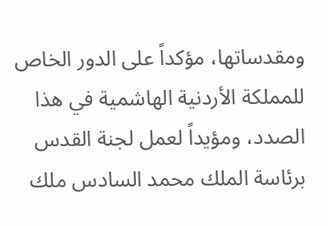ومقدساتها، مؤكداً على الدور الخاص للمملكة الأردنية الهاشمية في هذا الصدد، ومؤيداً لعمل لجنة القدس برئاسة الملك محمد السادس ملك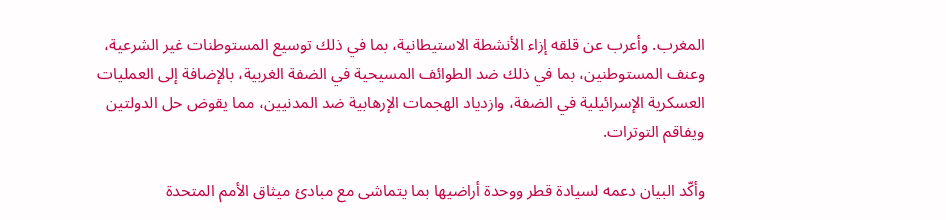المغرب. وأعرب عن قلقه إزاء الأنشطة الاستيطانية، بما في ذلك توسيع المستوطنات غير الشرعية، وعنف المستوطنين، بما في ذلك ضد الطوائف المسيحية في الضفة الغربية، بالإضافة إلى العمليات العسكرية الإسرائيلية في الضفة، وازدياد الهجمات الإرهابية ضد المدنيين، مما يقوض حل الدولتين ويفاقم التوترات.

وأكّد البيان دعمه لسيادة قطر ووحدة أراضيها بما يتماشى مع مبادئ ميثاق الأمم المتحدة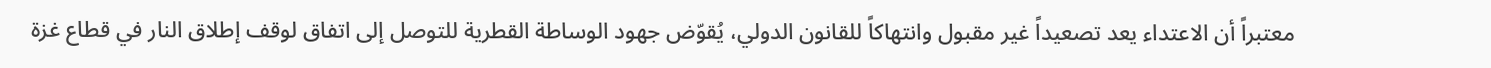معتبراً أن الاعتداء يعد تصعيداً غير مقبول وانتهاكاً للقانون الدولي، يُقوّض جهود الوساطة القطرية للتوصل إلى اتفاق لوقف إطلاق النار في قطاع غزة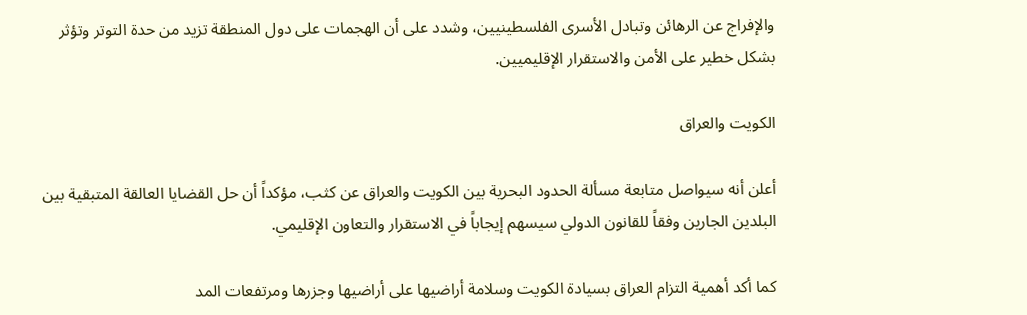والإفراج عن الرهائن وتبادل الأسرى الفلسطينيين، وشدد على أن الهجمات على دول المنطقة تزيد من حدة التوتر وتؤثر بشكل خطير على الأمن والاستقرار الإقليميين.

الكويت والعراق

أعلن أنه سيواصل متابعة مسألة الحدود البحرية بين الكويت والعراق عن كثب، مؤكداً أن حل القضايا العالقة المتبقية بين البلدين الجارين وفقاً للقانون الدولي سيسهم إيجاباً في الاستقرار والتعاون الإقليمي.

كما أكد أهمية التزام العراق بسيادة الكويت وسلامة أراضيها على أراضيها وجزرها ومرتفعات المد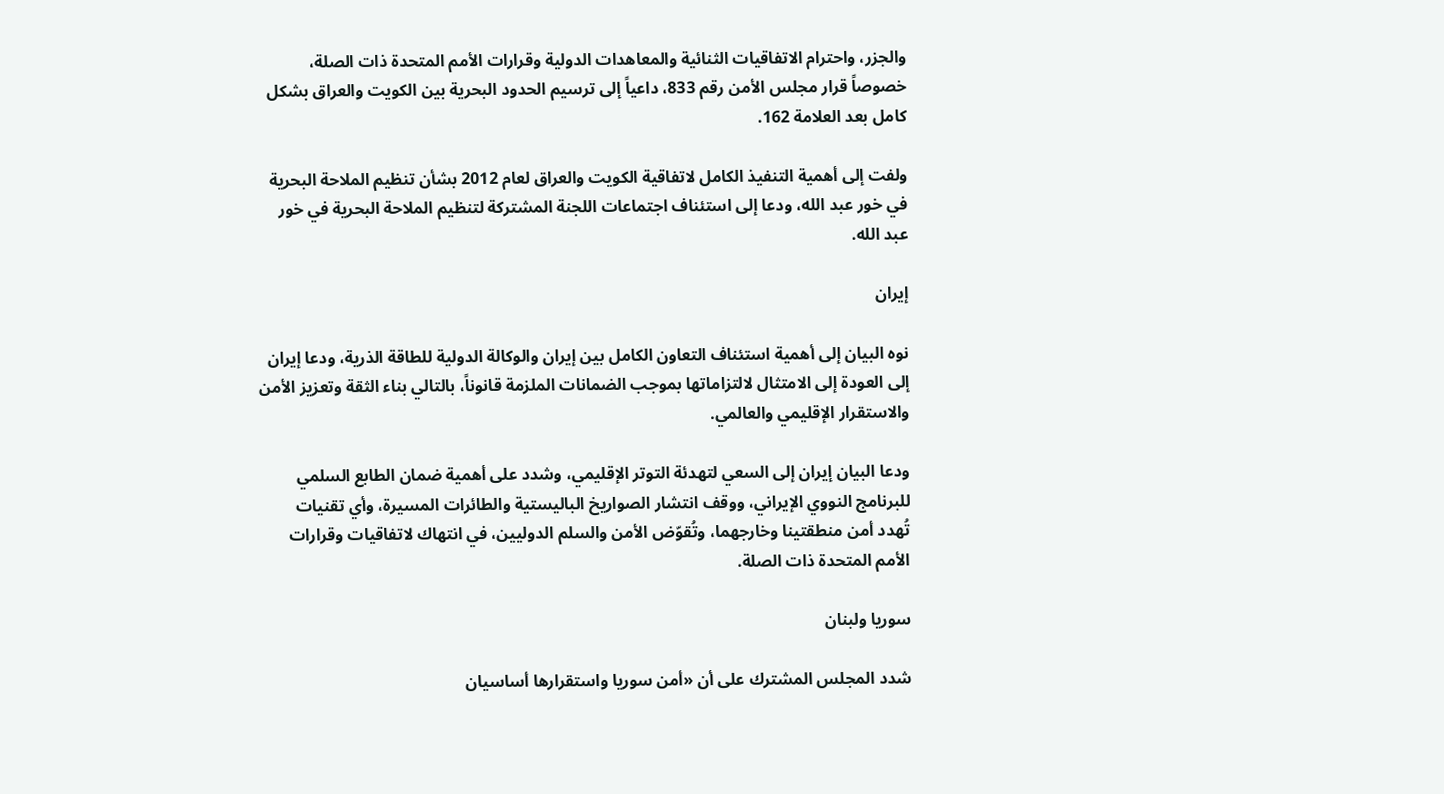والجزر، واحترام الاتفاقيات الثنائية والمعاهدات الدولية وقرارات الأمم المتحدة ذات الصلة، خصوصاً قرار مجلس الأمن رقم 833، داعياً إلى ترسيم الحدود البحرية بين الكويت والعراق بشكل كامل بعد العلامة 162.

ولفت إلى أهمية التنفيذ الكامل لاتفاقية الكويت والعراق لعام 2012 بشأن تنظيم الملاحة البحرية في خور عبد الله، ودعا إلى استئناف اجتماعات اللجنة المشتركة لتنظيم الملاحة البحرية في خور عبد الله.

إيران

نوه البيان إلى أهمية استئناف التعاون الكامل بين إيران والوكالة الدولية للطاقة الذرية، ودعا إيران إلى العودة إلى الامتثال لالتزاماتها بموجب الضمانات الملزمة قانوناً، بالتالي بناء الثقة وتعزيز الأمن والاستقرار الإقليمي والعالمي.

ودعا البيان إيران إلى السعي لتهدئة التوتر الإقليمي، وشدد على أهمية ضمان الطابع السلمي للبرنامج النووي الإيراني، ووقف انتشار الصواريخ الباليستية والطائرات المسيرة، وأي تقنيات تُهدد أمن منطقتينا وخارجهما، وتُقوّض الأمن والسلم الدوليين، في انتهاك لاتفاقيات وقرارات الأمم المتحدة ذات الصلة.

سوريا ولبنان

شدد المجلس المشترك على أن «أمن سوريا واستقرارها أساسيان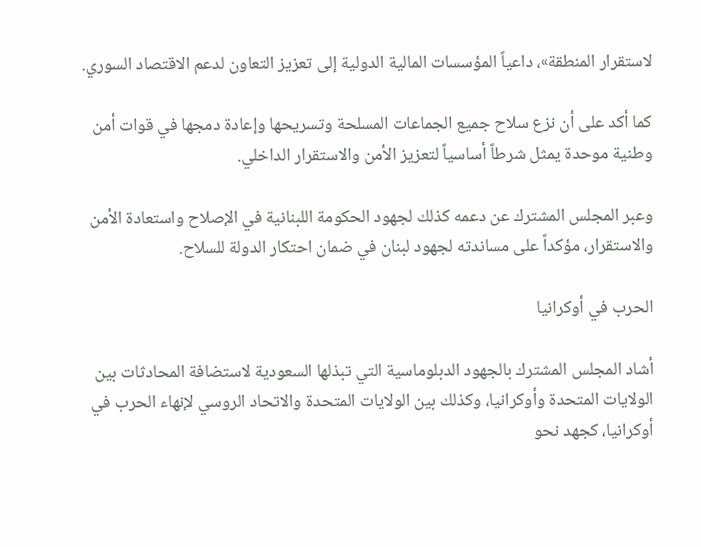لاستقرار المنطقة»، داعياً المؤسسات المالية الدولية إلى تعزيز التعاون لدعم الاقتصاد السوري.

كما أكد على أن نزع سلاح جميع الجماعات المسلحة وتسريحها وإعادة دمجها في قوات أمن وطنية موحدة يمثل شرطاً أساسياً لتعزيز الأمن والاستقرار الداخلي.

وعبر المجلس المشترك عن دعمه كذلك لجهود الحكومة اللبنانية في الإصلاح واستعادة الأمن والاستقرار، مؤكداً على مساندته لجهود لبنان في ضمان احتكار الدولة للسلاح.

الحرب في أوكرانيا

أشاد المجلس المشترك بالجهود الدبلوماسية التي تبذلها السعودية لاستضافة المحادثات بين الولايات المتحدة وأوكرانيا، وكذلك بين الولايات المتحدة والاتحاد الروسي لإنهاء الحرب في أوكرانيا، كجهد نحو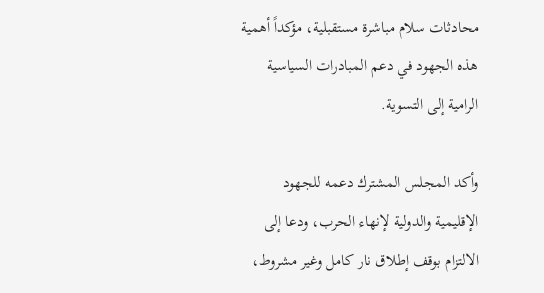محادثات سلام مباشرة مستقبلية، مؤكداً أهمية هذه الجهود في دعم المبادرات السياسية الرامية إلى التسوية.

وأكد المجلس المشترك دعمه للجهود الإقليمية والدولية لإنهاء الحرب، ودعا إلى الالتزام بوقف إطلاق نار كامل وغير مشروط،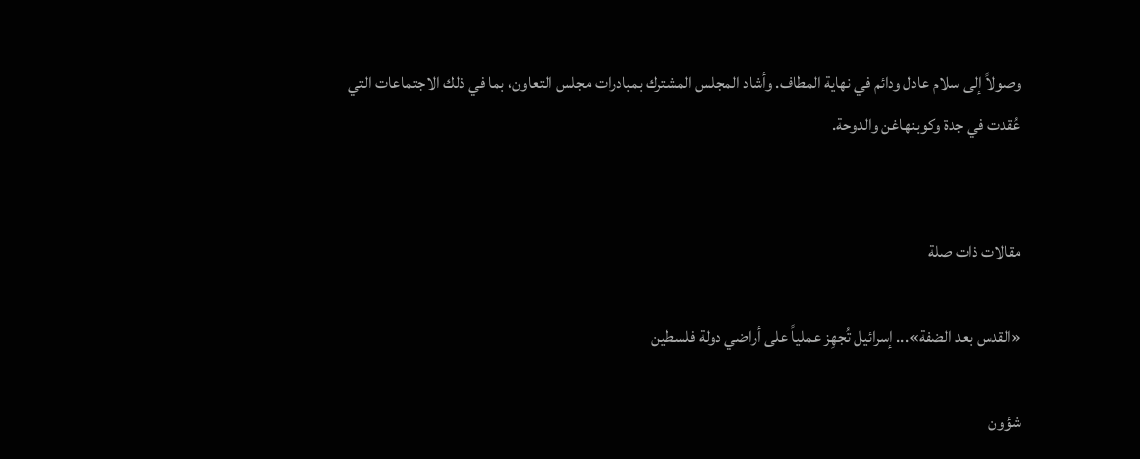وصولاً إلى سلام عادل ودائم في نهاية المطاف. وأشاد المجلس المشترك بمبادرات مجلس التعاون، بما في ذلك الاجتماعات التي عُقدت في جدة وكوبنهاغن والدوحة.


مقالات ذات صلة

«القدس بعد الضفة»... إسرائيل تُجهِز عملياً على أراضي دولة فلسطين

شؤون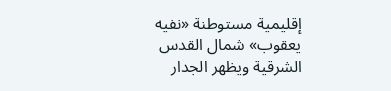إقليمية مستوطنة «نفيه يعقوب» شمال القدس الشرقية ويظهر الجدار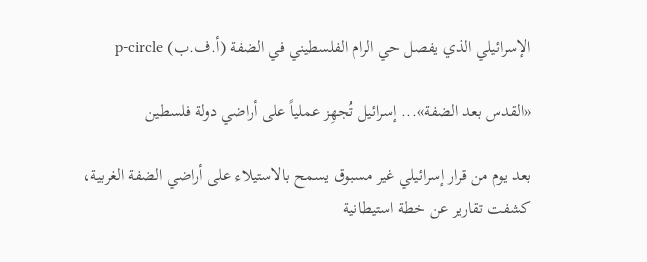الإسرائيلي الذي يفصل حي الرام الفلسطيني في الضفة (أ.ف.ب) p-circle

«القدس بعد الضفة»... إسرائيل تُجهِز عملياً على أراضي دولة فلسطين

بعد يوم من قرار إسرائيلي غير مسبوق يسمح بالاستيلاء على أراضي الضفة الغربية، كشفت تقارير عن خطة استيطانية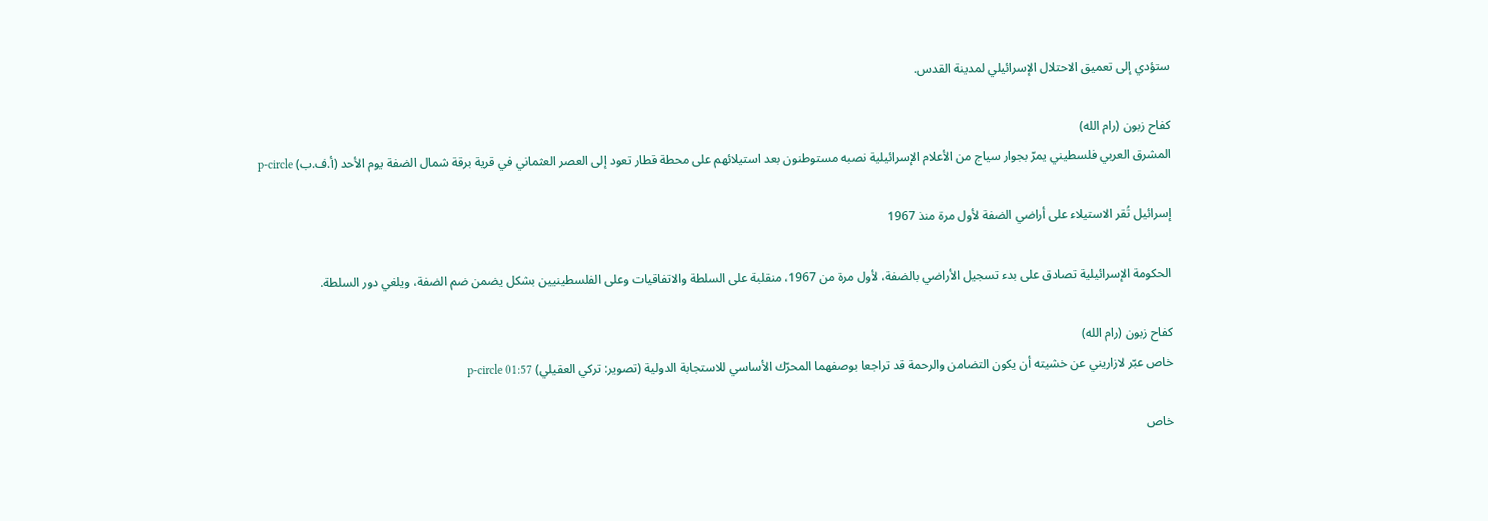ستؤدي إلى تعميق الاحتلال الإسرائيلي لمدينة القدس.

كفاح زبون (رام الله)
المشرق العربي فلسطيني يمرّ بجوار سياج من الأعلام الإسرائيلية نصبه مستوطنون بعد استيلائهم على محطة قطار تعود إلى العصر العثماني في قرية برقة شمال الضفة يوم الأحد (أ.ف.ب) p-circle

إسرائيل تُقر الاستيلاء على أراضي الضفة لأول مرة منذ 1967

الحكومة الإسرائيلية تصادق على بدء تسجيل الأراضي بالضفة، لأول مرة من 1967، منقلبة على السلطة والاتفاقيات وعلى الفلسطينيين بشكل يضمن ضم الضفة، ويلغي دور السلطة.

كفاح زبون (رام الله)
خاص عبّر لازاريني عن خشيته أن يكون التضامن والرحمة قد تراجعا بوصفهما المحرّك الأساسي للاستجابة الدولية (تصوير: تركي العقيلي) p-circle 01:57

خاص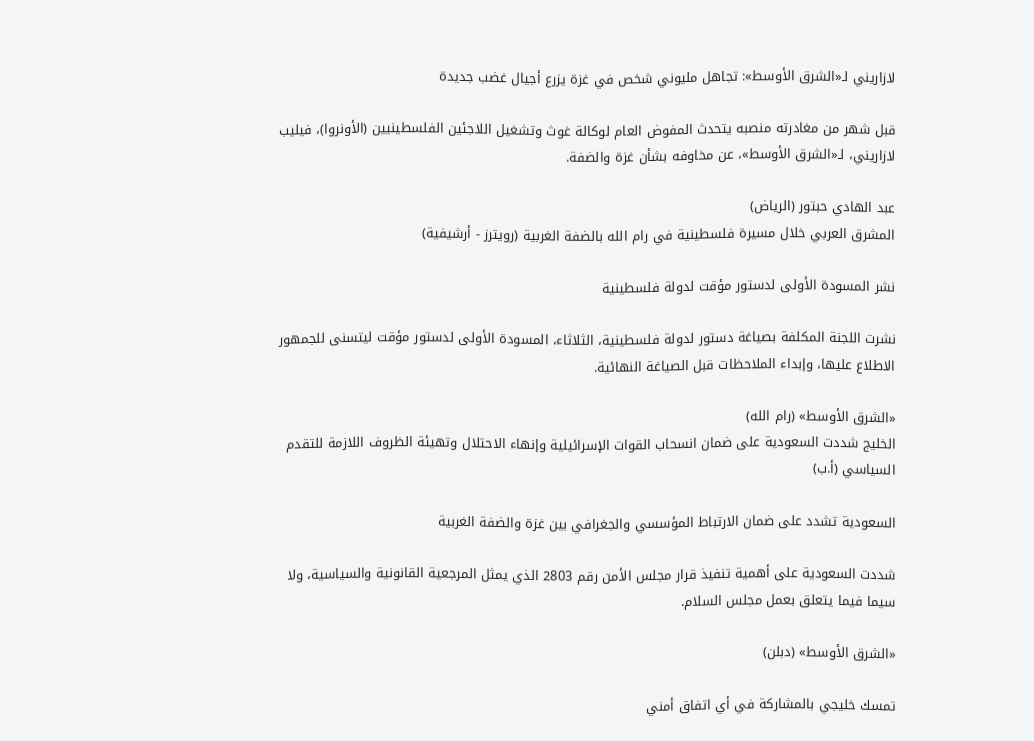لازاريني لـ«الشرق الأوسط»: تجاهل مليوني شخص في غزة يزرع أجيال غضب جديدة

قبل شهر من مغادرته منصبه يتحدث المفوض العام لوكالة غوث وتشغيل اللاجئين الفلسطينيين (الأونروا)، فيليب لازاريني، لـ«الشرق الأوسط»، عن مخاوفه بشأن غزة والضفة.

عبد الهادي حبتور (الرياض)
المشرق العربي خلال مسيرة فلسطينية في رام الله بالضفة الغربية (رويترز - أرشيفية)

نشر المسودة الأولى لدستور مؤقت لدولة فلسطينية

نشرت اللجنة المكلفة بصياغة دستور لدولة فلسطينية، الثلاثاء، المسودة الأولى لدستور مؤقت ليتسنى للجمهور الاطلاع عليها، وإبداء الملاحظات قبل الصياغة النهائية.

«الشرق الأوسط» (رام الله)
الخليج شددت السعودية على ضمان انسحاب القوات الإسرائيلية وإنهاء الاحتلال وتهيئة الظروف اللازمة للتقدم السياسي (أ.ب)

السعودية تشدد على ضمان الارتباط المؤسسي والجغرافي بين غزة والضفة الغربية

شددت السعودية على أهمية تنفيذ قرار مجلس الأمن رقم 2803 الذي يمثل المرجعية القانونية والسياسية، ولا سيما فيما يتعلق بعمل مجلس السلام.

«الشرق الأوسط» (دبلن)

تمسك خليجي بالمشاركة في أي اتفاق أمني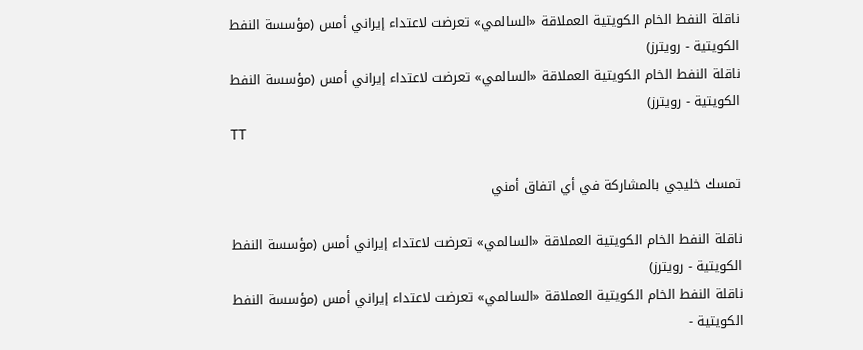ناقلة النفط الخام الكويتية العملاقة «السالمي» تعرضت لاعتداء إيراني أمس (مؤسسة النفط الكويتية - رويترز)
ناقلة النفط الخام الكويتية العملاقة «السالمي» تعرضت لاعتداء إيراني أمس (مؤسسة النفط الكويتية - رويترز)
TT

تمسك خليجي بالمشاركة في أي اتفاق أمني

ناقلة النفط الخام الكويتية العملاقة «السالمي» تعرضت لاعتداء إيراني أمس (مؤسسة النفط الكويتية - رويترز)
ناقلة النفط الخام الكويتية العملاقة «السالمي» تعرضت لاعتداء إيراني أمس (مؤسسة النفط الكويتية -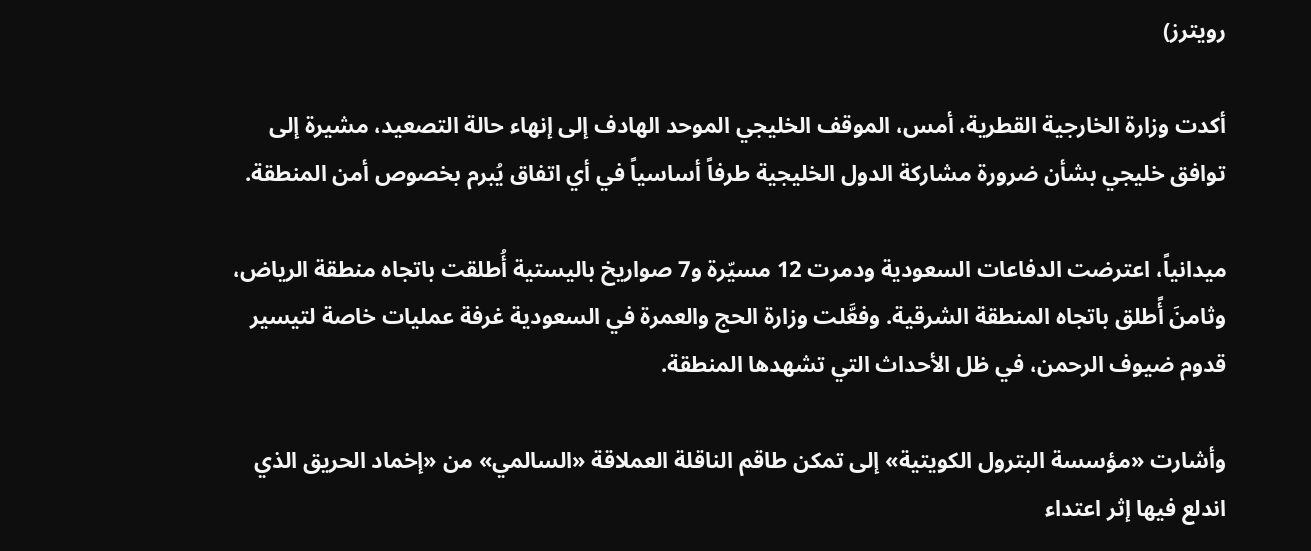رويترز)

أكدت وزارة الخارجية القطرية، أمس، الموقف الخليجي الموحد الهادف إلى إنهاء حالة التصعيد، مشيرة إلى توافق خليجي بشأن ضرورة مشاركة الدول الخليجية طرفاً أساسياً في أي اتفاق يُبرم بخصوص أمن المنطقة.

ميدانياً، اعترضت الدفاعات السعودية ودمرت 12 مسيّرة و7 صواريخ باليستية أُطلقت باتجاه منطقة الرياض، وثامنَ أًطلق باتجاه المنطقة الشرقية. وفعَّلت وزارة الحج والعمرة في السعودية غرفة عمليات خاصة لتيسير قدوم ضيوف الرحمن، في ظل الأحداث التي تشهدها المنطقة.

وأشارت «مؤسسة البترول الكويتية» إلى تمكن طاقم الناقلة العملاقة «السالمي» من «إخماد الحريق الذي اندلع فيها إثر اعتداء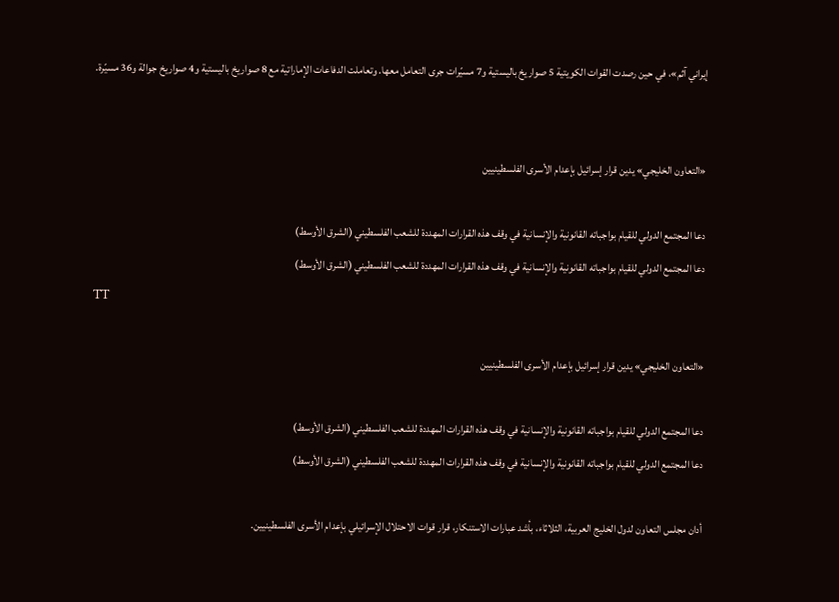إيراني آثم»، في حين رصدت القوات الكويتية 5 صواريخ باليستية و7 مسيّرات جرى التعامل معها. وتعاملت الدفاعات الإماراتية مع 8 صواريخ باليستية و4 صواريخ جوالة و36 مسيّرة.


«التعاون الخليجي» يدين قرار إسرائيل بإعدام الأسرى الفلسطينيين

دعا المجتمع الدولي للقيام بواجباته القانونية والإنسانية في وقف هذه القرارات المهددة للشعب الفلسطيني (الشرق الأوسط)
دعا المجتمع الدولي للقيام بواجباته القانونية والإنسانية في وقف هذه القرارات المهددة للشعب الفلسطيني (الشرق الأوسط)
TT

«التعاون الخليجي» يدين قرار إسرائيل بإعدام الأسرى الفلسطينيين

دعا المجتمع الدولي للقيام بواجباته القانونية والإنسانية في وقف هذه القرارات المهددة للشعب الفلسطيني (الشرق الأوسط)
دعا المجتمع الدولي للقيام بواجباته القانونية والإنسانية في وقف هذه القرارات المهددة للشعب الفلسطيني (الشرق الأوسط)

أدان مجلس التعاون لدول الخليج العربية، الثلاثاء، بأشد عبارات الاستنكار، قرار قوات الاحتلال الإسرائيلي بإعدام الأسرى الفلسطينيين.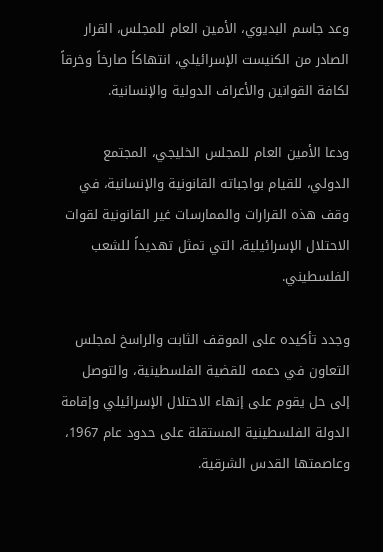وعد جاسم البديوي، الأمين العام للمجلس، القرار الصادر من الكنيست الإسرائيلي، انتهاكاً صارخاً وخرقاً لكافة القوانين والأعراف الدولية والإنسانية.

ودعا الأمين العام للمجلس الخليجي، المجتمع الدولي، للقيام بواجباته القانونية والإنسانية، في وقف هذه القرارات والممارسات غير القانونية لقوات الاحتلال الإسرائيلية، التي تمثل تهديداً للشعب الفلسطيني.

وجدد تأكيده على الموقف الثابت والراسخ لمجلس التعاون في دعمه للقضية الفلسطينية، والتوصل إلى حل يقوم على إنهاء الاحتلال الإسرائيلي وإقامة الدولة الفلسطينية المستقلة على حدود عام 1967، وعاصمتها القدس الشرقية.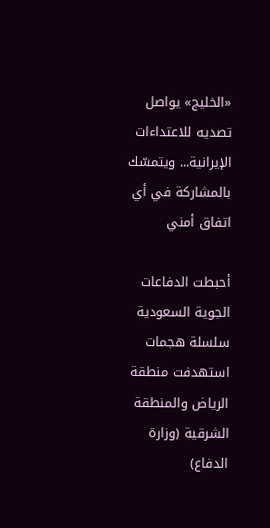«الخليج» يواصل تصديه للاعتداءات الإيرانية... ويتمسّك بالمشاركة في أي اتفاق أمني

أحبطت الدفاعات الجوية السعودية سلسلة هجمات استهدفت منطقة الرياض والمنطقة الشرقية (وزارة الدفاع)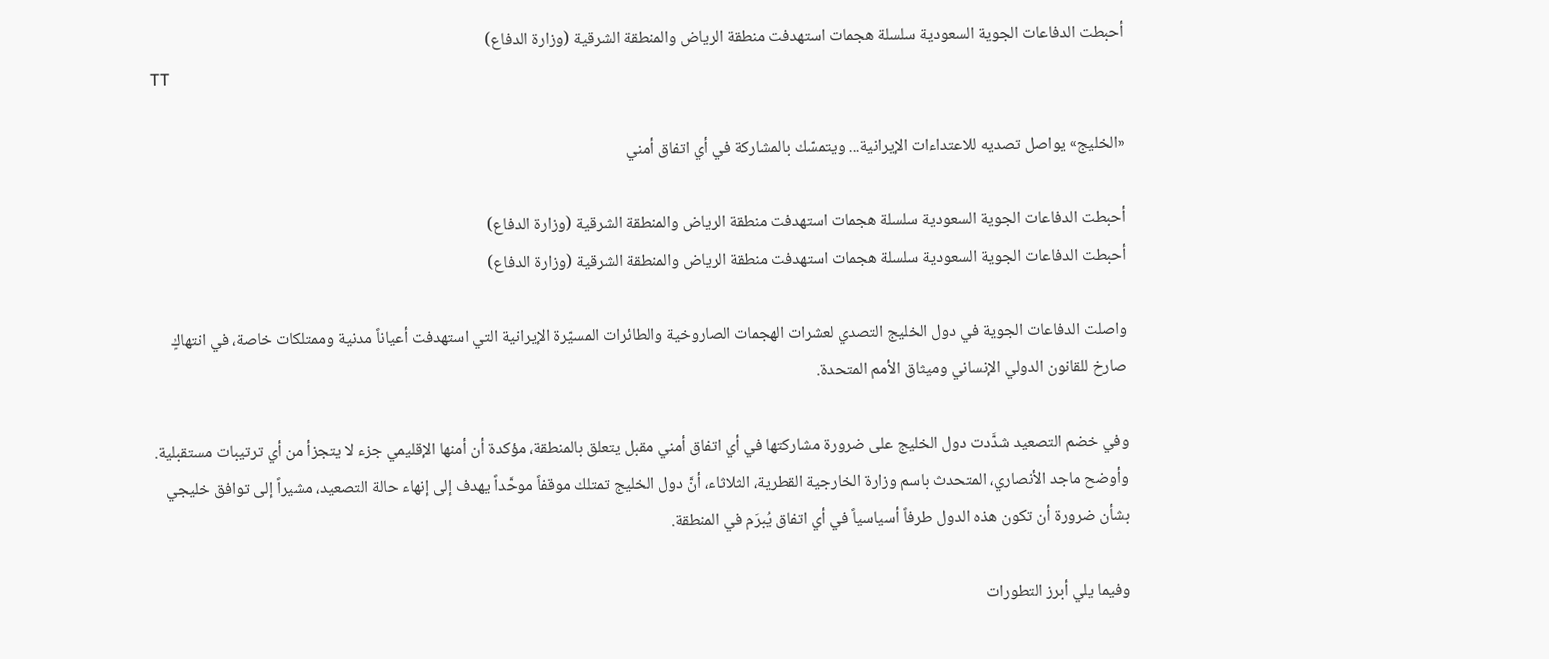أحبطت الدفاعات الجوية السعودية سلسلة هجمات استهدفت منطقة الرياض والمنطقة الشرقية (وزارة الدفاع)
TT

«الخليج» يواصل تصديه للاعتداءات الإيرانية... ويتمسّك بالمشاركة في أي اتفاق أمني

أحبطت الدفاعات الجوية السعودية سلسلة هجمات استهدفت منطقة الرياض والمنطقة الشرقية (وزارة الدفاع)
أحبطت الدفاعات الجوية السعودية سلسلة هجمات استهدفت منطقة الرياض والمنطقة الشرقية (وزارة الدفاع)

واصلت الدفاعات الجوية في دول الخليج التصدي لعشرات الهجمات الصاروخية والطائرات المسيّرة الإيرانية التي استهدفت أعياناً مدنية وممتلكات خاصة، في انتهاكٍ صارخ للقانون الدولي الإنساني وميثاق الأمم المتحدة.

وفي خضم التصعيد شدَّدت دول الخليج على ضرورة مشاركتها في أي اتفاق أمني مقبل يتعلق بالمنطقة، مؤكدة أن أمنها الإقليمي جزء لا يتجزأ من أي ترتيبات مستقبلية. وأوضح ماجد الأنصاري، المتحدث باسم وزارة الخارجية القطرية، الثلاثاء، أنَّ دول الخليج تمتلك موقفاً موحَّداً يهدف إلى إنهاء حالة التصعيد، مشيراً إلى توافق خليجي بشأن ضرورة أن تكون هذه الدول طرفاً أسياسياً في أي اتفاق يُبرَم في المنطقة.

وفيما يلي أبرز التطورات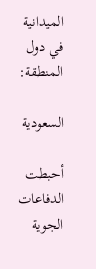الميدانية في دول المنطقة:

السعودية

أحبطت الدفاعات الجوية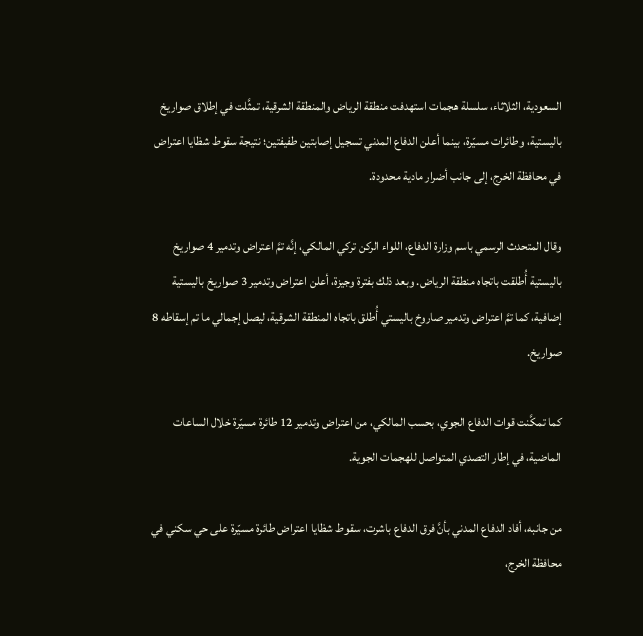السعودية، الثلاثاء، سلسلة هجمات استهدفت منطقة الرياض والمنطقة الشرقية، تمثَّلت في إطلاق صواريخ باليستية، وطائرات مسيّرة، بينما أعلن الدفاع المدني تسجيل إصابتين طفيفتين؛ نتيجة سقوط شظايا اعتراض في محافظة الخرج، إلى جانب أضرار مادية محدودة.

وقال المتحدث الرسمي باسم وزارة الدفاع، اللواء الركن تركي المالكي، إنَّه تمَّ اعتراض وتدمير 4 صواريخ باليستية أُطلقت باتجاه منطقة الرياض. وبعد ذلك بفترة وجيزة، أعلن اعتراض وتدمير 3 صواريخ باليستية إضافية، كما تمَّ اعتراض وتدمير صاروخ باليستي أُطلق باتجاه المنطقة الشرقية، ليصل إجمالي ما تم إسقاطه 8 صواريخ.

كما تمكَّنت قوات الدفاع الجوي، بحسب المالكي، من اعتراض وتدمير 12 طائرة مسيّرة خلال الساعات الماضية، في إطار التصدي المتواصل للهجمات الجوية.

من جانبه، أفاد الدفاع المدني بأنَّ فرق الدفاع باشرت، سقوط شظايا اعتراض طائرة مسيّرة على حي سكني في محافظة الخرج،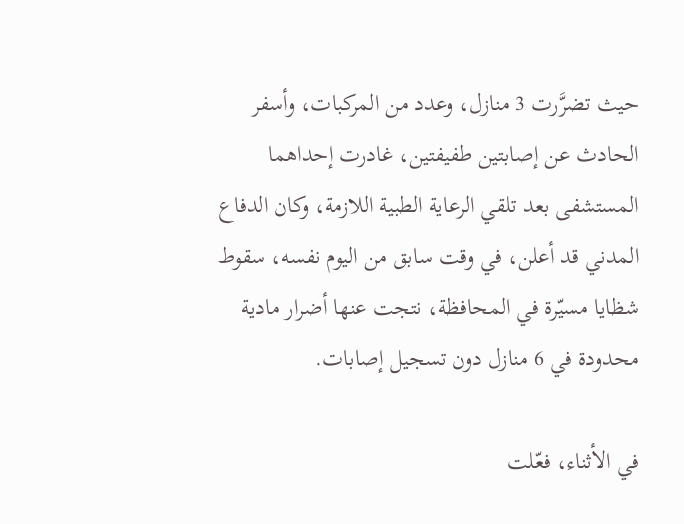حيث تضرَّرت 3 منازل، وعدد من المركبات، وأسفر الحادث عن إصابتين طفيفتين، غادرت إحداهما المستشفى بعد تلقي الرعاية الطبية اللازمة، وكان الدفاع المدني قد أعلن، في وقت سابق من اليوم نفسه، سقوط شظايا مسيّرة في المحافظة، نتجت عنها أضرار مادية محدودة في 6 منازل دون تسجيل إصابات.

في الأثناء، فعّلت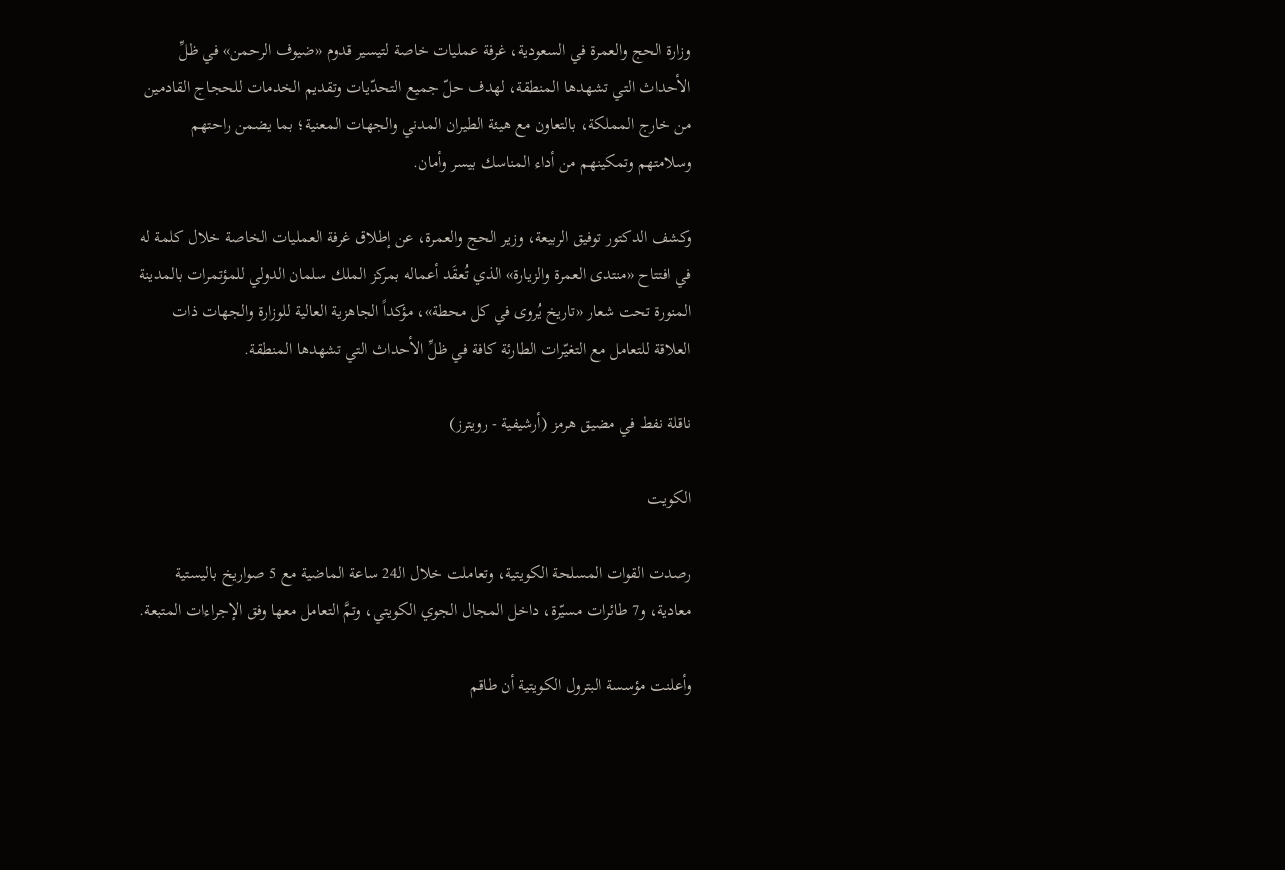وزارة الحج والعمرة في السعودية، غرفة عمليات خاصة لتيسير قدوم «ضيوف الرحمن» في ظلِّ الأحداث التي تشهدها المنطقة، لهدف حلّ جميع التحدّيات وتقديم الخدمات للحجاج القادمين من خارج المملكة، بالتعاون مع هيئة الطيران المدني والجهات المعنية؛ بما يضمن راحتهم وسلامتهم وتمكينهم من أداء المناسك بيسر وأمان.

وكشف الدكتور توفيق الربيعة، وزير الحج والعمرة، عن إطلاق غرفة العمليات الخاصة خلال كلمة له في افتتاح «منتدى العمرة والزيارة» الذي تُعقَد أعماله بمركز الملك سلمان الدولي للمؤتمرات بالمدينة المنورة تحت شعار «تاريخ يُروى في كل محطة»، مؤكداً الجاهزية العالية للوزارة والجهات ذات العلاقة للتعامل مع التغيّرات الطارئة كافة في ظلِّ الأحداث التي تشهدها المنطقة.

ناقلة نفط في مضيق هرمز (أرشيفية - رويترز)

الكويت

رصدت القوات المسلحة الكويتية، وتعاملت خلال الـ24 ساعة الماضية مع 5 صواريخ باليستية معادية، و7 طائرات مسيّرة، داخل المجال الجوي الكويتي، وتمَّ التعامل معها وفق الإجراءات المتبعة.

وأعلنت مؤسسة البترول الكويتية أن طاقم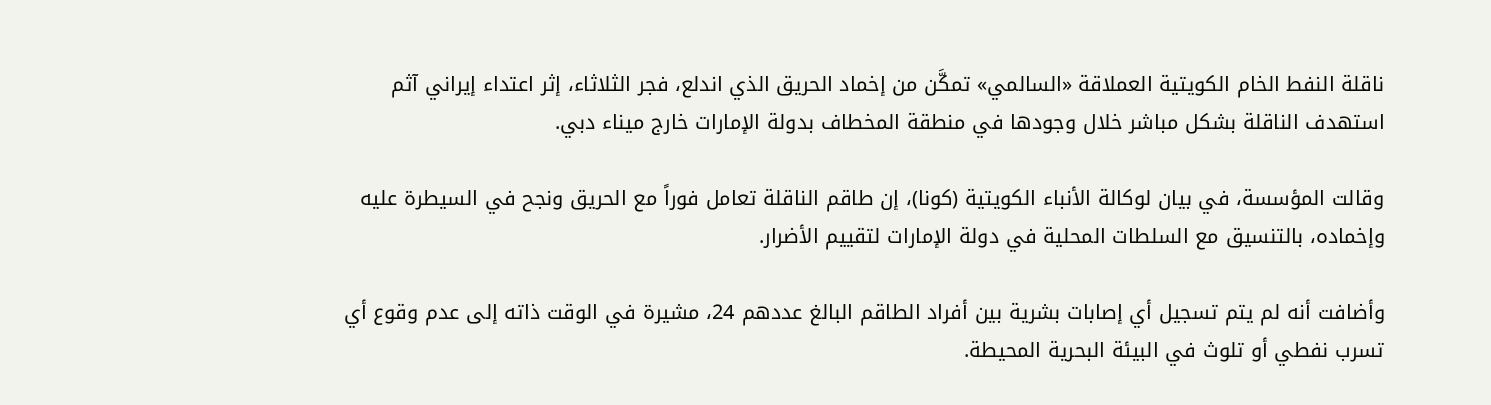ناقلة النفط الخام الكويتية العملاقة «السالمي» تمكَّن من إخماد الحريق الذي اندلع، فجر الثلاثاء، إثر اعتداء إيراني آثم استهدف الناقلة بشكل مباشر خلال وجودها في منطقة المخطاف بدولة الإمارات خارج ميناء دبي.

وقالت المؤسسة، في بيان لوكالة الأنباء الكويتية (كونا)، إن طاقم الناقلة تعامل فوراً مع الحريق ونجح في السيطرة عليه وإخماده، بالتنسيق مع السلطات المحلية في دولة الإمارات لتقييم الأضرار.

وأضافت أنه لم يتم تسجيل أي إصابات بشرية بين أفراد الطاقم البالغ عددهم 24، مشيرة في الوقت ذاته إلى عدم وقوع أي تسرب نفطي أو تلوث في البيئة البحرية المحيطة.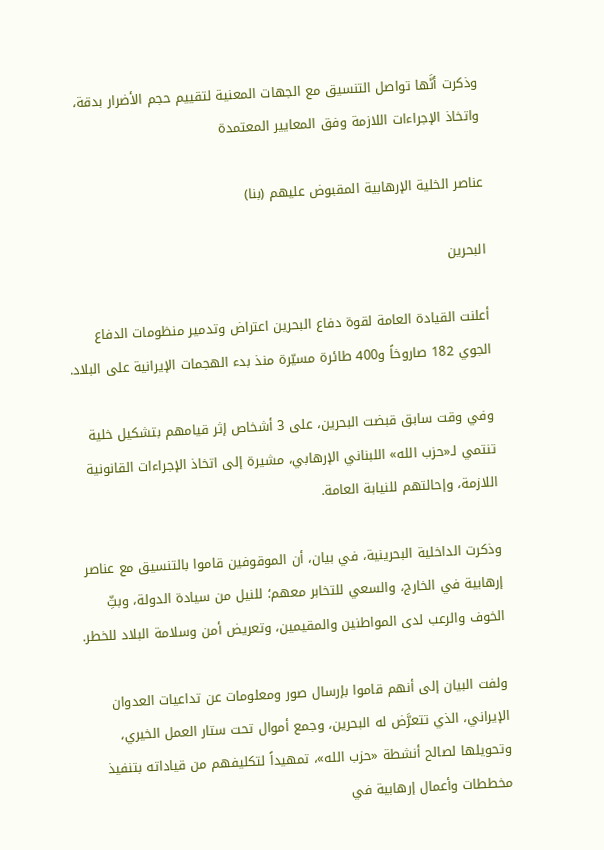وذكرت أنَّها تواصل التنسيق مع الجهات المعنية لتقييم حجم الأضرار بدقة، واتخاذ الإجراءات اللازمة وفق المعايير المعتمدة

عناصر الخلية الإرهابية المقبوض عليهم (بنا)

البحرين

أعلنت القيادة العامة لقوة دفاع البحرين اعتراض وتدمير منظومات الدفاع الجوي 182 صاروخاً و400 طائرة مسيّرة منذ بدء الهجمات الإيرانية على البلاد.

وفي وقت سابق قبضت البحرين، على 3 أشخاص إثر قيامهم بتشكيل خلية تنتمي لـ«حزب الله» اللبناني الإرهابي، مشيرة إلى اتخاذ الإجراءات القانونية اللازمة، وإحالتهم للنيابة العامة.

وذكرت الداخلية البحرينية، في بيان، أن الموقوفين قاموا بالتنسيق مع عناصر إرهابية في الخارج، والسعي للتخابر معهم؛ للنيل من سيادة الدولة، وبثِّ الخوف والرعب لدى المواطنين والمقيمين، وتعريض أمن وسلامة البلاد للخطر.

ولفت البيان إلى أنهم قاموا بإرسال صور ومعلومات عن تداعيات العدوان الإيراني، الذي تتعرَّض له البحرين، وجمع أموال تحت ستار العمل الخيري، وتحويلها لصالح أنشطة «حزب الله»، تمهيداً لتكليفهم من قياداته بتنفيذ مخططات وأعمال إرهابية في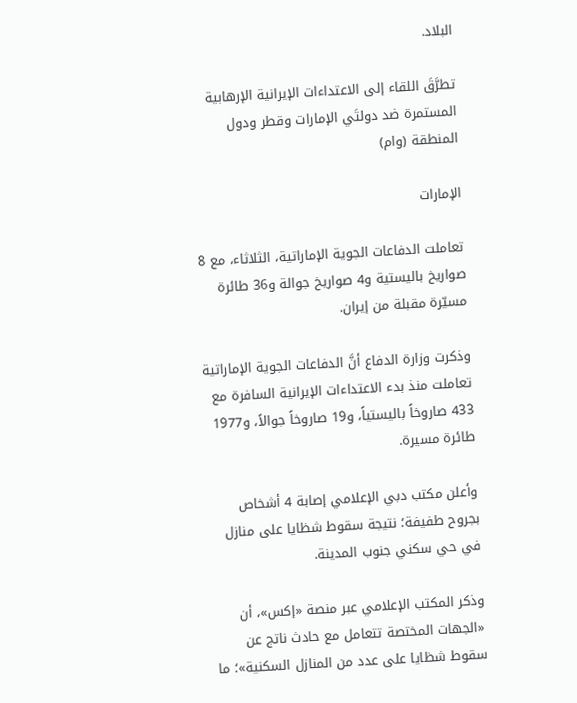البلاد.

تطرَّقَ اللقاء إلى الاعتداءات الإيرانية الإرهابية المستمرة ضد دولتَي الإمارات وقطر ودول المنطقة (وام)

الإمارات

تعاملت الدفاعات الجوية الإماراتية، الثلاثاء، مع 8 صواريخ باليستية و4 صواريخ جوالة و36 طائرة مسيّرة مقبلة من إيران.

وذكرت وزارة الدفاع أنَّ الدفاعات الجوية الإماراتية تعاملت منذ بدء الاعتداءات الإيرانية السافرة مع 433 صاروخاً باليستياً، و19 صاروخاً جوالاً، و1977 طائرة مسيرة.

وأعلن مكتب دبي الإعلامي إصابة 4 أشخاص بجروح طفيفة؛ نتيجة سقوط شظايا على منازل في حي سكني جنوب المدينة.

وذكر المكتب الإعلامي عبر منصة «إكس»، أن «الجهات المختصة تتعامل مع حادث ناتج عن سقوط شظايا على عدد من المنازل السكنية»؛ ما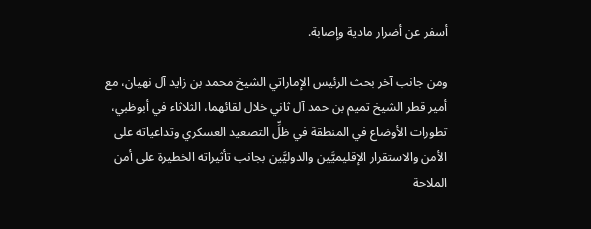أسفر عن أضرار مادية وإصابة.

ومن جانب آخر بحث الرئيس الإماراتي الشيخ محمد بن زايد آل نهيان، مع أمير قطر الشيخ تميم بن حمد آل ثاني خلال لقائهما، الثلاثاء في أبوظبي، تطورات الأوضاع في المنطقة في ظلِّ التصعيد العسكري وتداعياته على الأمن والاستقرار الإقليميَّين والدوليَّين بجانب تأثيراته الخطيرة على أمن الملاحة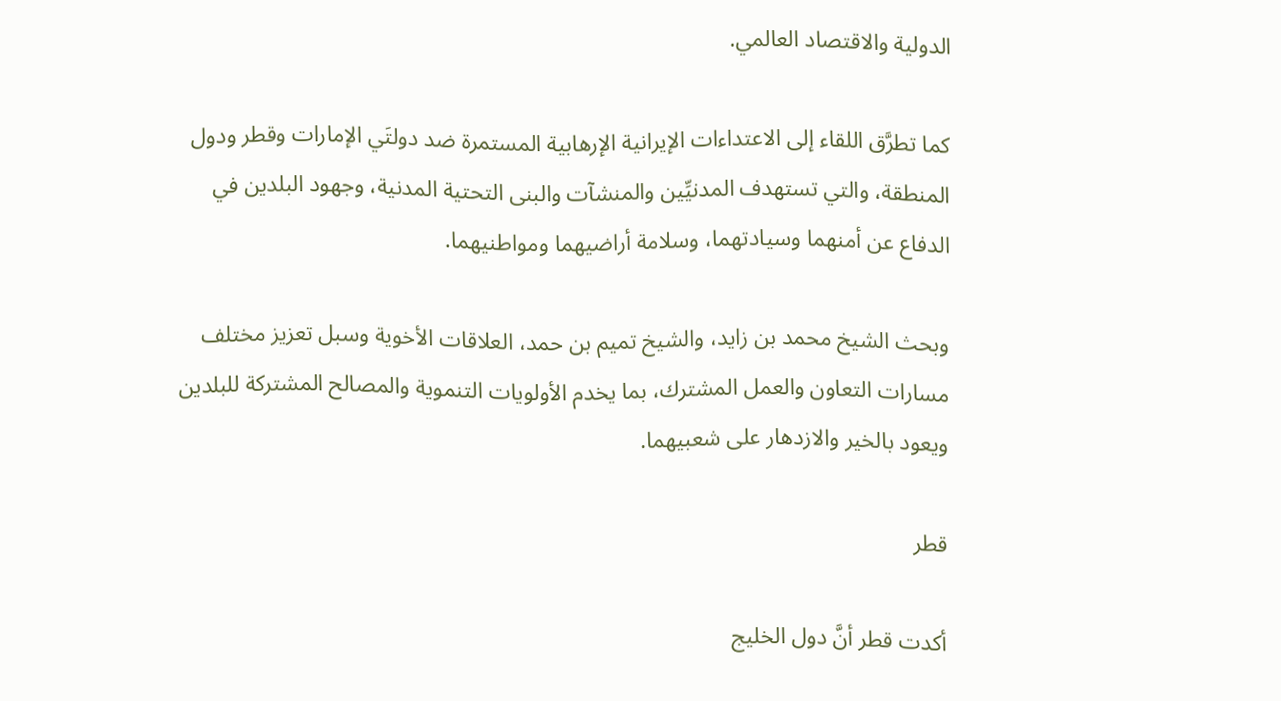الدولية والاقتصاد العالمي.

كما تطرَّق اللقاء إلى الاعتداءات الإيرانية الإرهابية المستمرة ضد دولتَي الإمارات وقطر ودول المنطقة، والتي تستهدف المدنيِّين والمنشآت والبنى التحتية المدنية، وجهود البلدين في الدفاع عن أمنهما وسيادتهما، وسلامة أراضيهما ومواطنيهما.

وبحث الشيخ محمد بن زايد، والشيخ تميم بن حمد، العلاقات الأخوية وسبل تعزيز مختلف مسارات التعاون والعمل المشترك، بما يخدم الأولويات التنموية والمصالح المشتركة للبلدين ويعود بالخير والازدهار على شعبيهما.

قطر

أكدت قطر أنَّ دول الخليج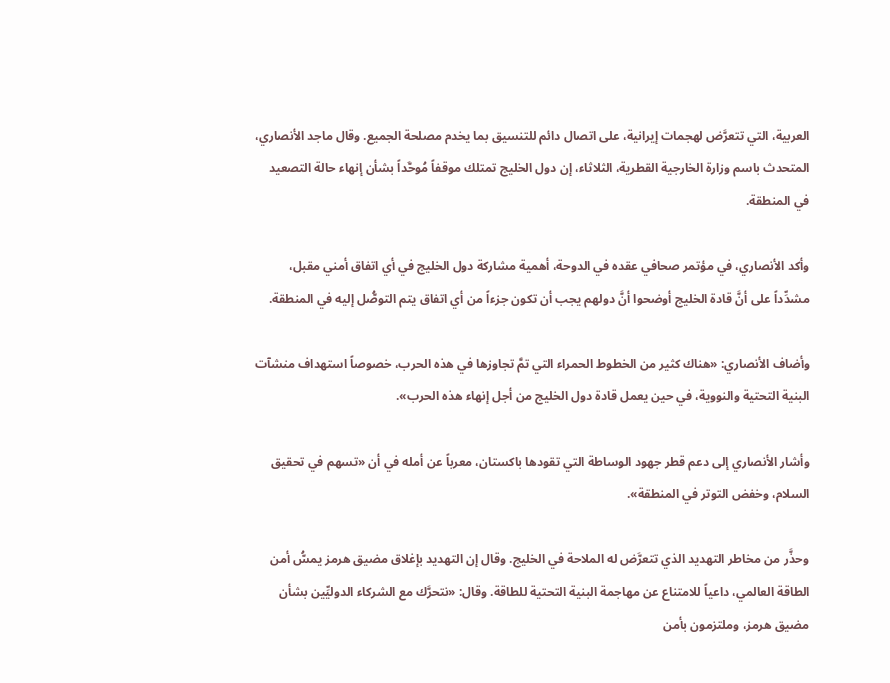العربية، التي تتعرَّض لهجمات إيرانية، على اتصال دائم للتنسيق بما يخدم مصلحة الجميع. وقال ماجد الأنصاري، المتحدث باسم وزارة الخارجية القطرية، الثلاثاء، إن دول الخليج تمتلك موقفاً مُوحَّداً بشأن إنهاء حالة التصعيد في المنطقة.

وأكد الأنصاري، في مؤتمر صحافي عقده في الدوحة، أهمية مشاركة دول الخليج في أي اتفاق أمني مقبل، مشدِّداً على أنَّ قادة الخليج أوضحوا أنَّ دولهم يجب أن تكون جزءاً من أي اتفاق يتم التوصُّل إليه في المنطقة.

وأضاف الأنصاري: «هناك كثير من الخطوط الحمراء التي تمَّ تجاوزها في هذه الحرب، خصوصاً استهداف منشآت البنية التحتية والنووية، في حين يعمل قادة دول الخليج من أجل إنهاء هذه الحرب».

وأشار الأنصاري إلى دعم قطر جهود الوساطة التي تقودها باكستان، معرباً عن أمله في أن «تسهم في تحقيق السلام، وخفض التوتر في المنطقة».

وحذَّر من مخاطر التهديد الذي تتعرَّض له الملاحة في الخليج. وقال إن التهديد بإغلاق مضيق هرمز يمسُّ أمن الطاقة العالمي، داعياً للامتناع عن مهاجمة البنية التحتية للطاقة. وقال: «نتحرَّك مع الشركاء الدوليِّين بشأن مضيق هرمز، وملتزمون بأمن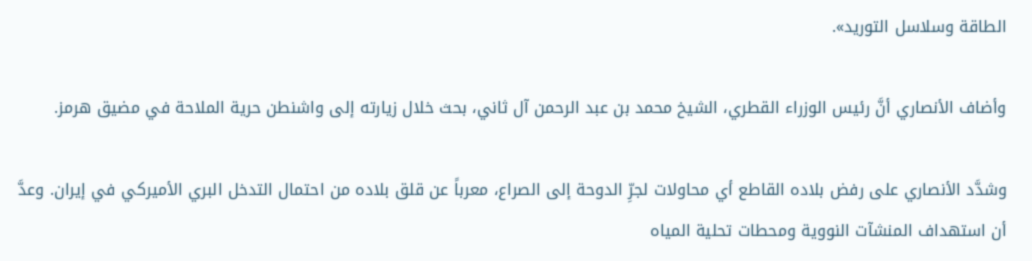الطاقة وسلاسل التوريد».

وأضاف الأنصاري أنَّ رئيس الوزراء القطري، الشيخ محمد بن عبد الرحمن آل ثاني، بحث خلال زيارته إلى واشنطن حرية الملاحة في مضيق هرمز.

وشدَّد الأنصاري على رفض بلاده القاطع أي محاولات لجرِّ الدوحة إلى الصراع، معرباً عن قلق بلاده من احتمال التدخل البري الأميركي في إيران. وعدَّ أن استهداف المنشآت النووية ومحطات تحلية المياه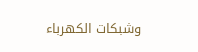وشبكات الكهرباء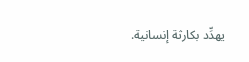يهدِّد بكارثة إنسانية.